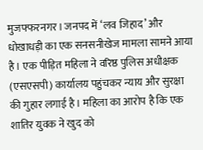मुजफ्फरनगर। जनपद में ‘लव जिहाद’ और धोखाधड़ी का एक सनसनीखेज मामला सामने आया है। एक पीड़ित महिला ने वरिष्ठ पुलिस अधीक्षक (एसएसपी) कार्यालय पहुंचकर न्याय और सुरक्षा की गुहार लगाई है। महिला का आरोप है कि एक शातिर युवक ने खुद को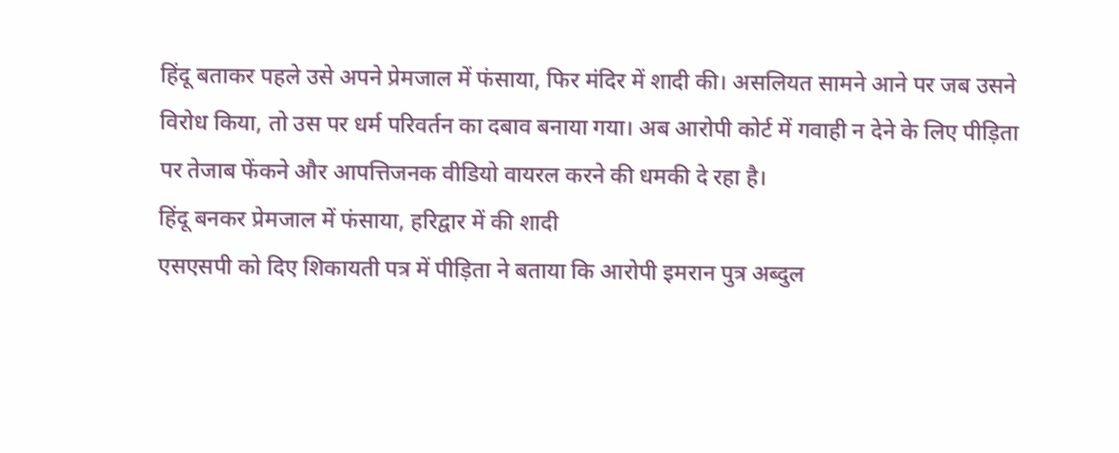हिंदू बताकर पहले उसे अपने प्रेमजाल में फंसाया, फिर मंदिर में शादी की। असलियत सामने आने पर जब उसने विरोध किया, तो उस पर धर्म परिवर्तन का दबाव बनाया गया। अब आरोपी कोर्ट में गवाही न देने के लिए पीड़िता पर तेजाब फेंकने और आपत्तिजनक वीडियो वायरल करने की धमकी दे रहा है।
हिंदू बनकर प्रेमजाल में फंसाया, हरिद्वार में की शादी
एसएसपी को दिए शिकायती पत्र में पीड़िता ने बताया कि आरोपी इमरान पुत्र अब्दुल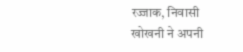रज्जाक, निवासी खोखनी ने अपनी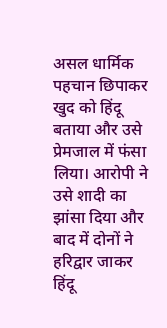असल धार्मिक पहचान छिपाकर खुद को हिंदू बताया और उसे प्रेमजाल में फंसा लिया। आरोपी ने उसे शादी का झांसा दिया और बाद में दोनों ने हरिद्वार जाकर हिंदू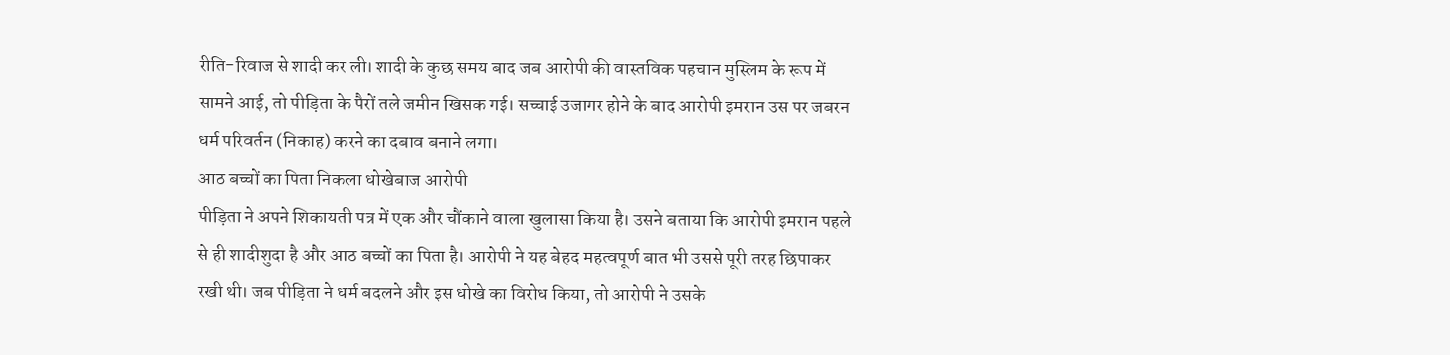रीति-रिवाज से शादी कर ली। शादी के कुछ समय बाद जब आरोपी की वास्तविक पहचान मुस्लिम के रूप में सामने आई, तो पीड़िता के पैरों तले जमीन खिसक गई। सच्चाई उजागर होने के बाद आरोपी इमरान उस पर जबरन धर्म परिवर्तन (निकाह) करने का दबाव बनाने लगा।
आठ बच्चों का पिता निकला धोखेबाज आरोपी
पीड़िता ने अपने शिकायती पत्र में एक और चौंकाने वाला खुलासा किया है। उसने बताया कि आरोपी इमरान पहले से ही शादीशुदा है और आठ बच्चों का पिता है। आरोपी ने यह बेहद महत्वपूर्ण बात भी उससे पूरी तरह छिपाकर रखी थी। जब पीड़िता ने धर्म बदलने और इस धोखे का विरोध किया, तो आरोपी ने उसके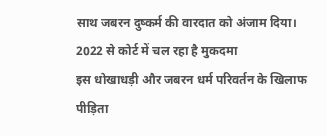साथ जबरन दुष्कर्म की वारदात को अंजाम दिया।
2022 से कोर्ट में चल रहा है मुकदमा
इस धोखाधड़ी और जबरन धर्म परिवर्तन के खिलाफ पीड़िता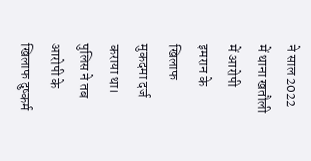ने साल 2022 में थाना खतौली में आरोपी इमरान के खिलाफ मुकदमा दर्ज कराया था। पुलिस ने तब आरोपी के खिलाफ दुष्कर्म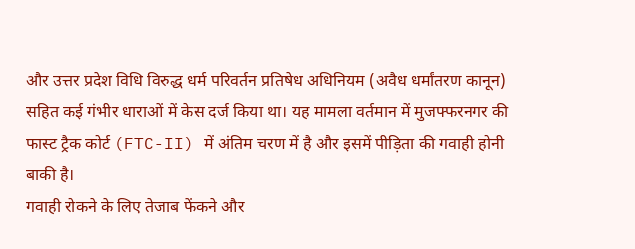और उत्तर प्रदेश विधि विरुद्ध धर्म परिवर्तन प्रतिषेध अधिनियम (अवैध धर्मांतरण कानून) सहित कई गंभीर धाराओं में केस दर्ज किया था। यह मामला वर्तमान में मुजफ्फरनगर की फास्ट ट्रैक कोर्ट (FTC-II) में अंतिम चरण में है और इसमें पीड़िता की गवाही होनी बाकी है।
गवाही रोकने के लिए तेजाब फेंकने और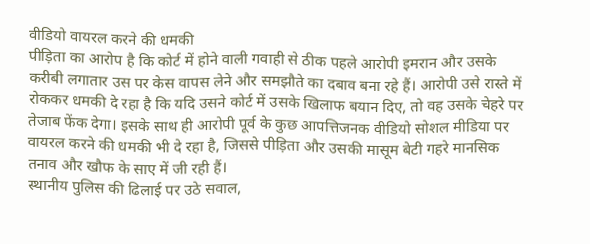वीडियो वायरल करने की धमकी
पीड़िता का आरोप है कि कोर्ट में होने वाली गवाही से ठीक पहले आरोपी इमरान और उसके करीबी लगातार उस पर केस वापस लेने और समझौते का दबाव बना रहे हैं। आरोपी उसे रास्ते में रोककर धमकी दे रहा है कि यदि उसने कोर्ट में उसके खिलाफ बयान दिए, तो वह उसके चेहरे पर तेजाब फेंक देगा। इसके साथ ही आरोपी पूर्व के कुछ आपत्तिजनक वीडियो सोशल मीडिया पर वायरल करने की धमकी भी दे रहा है, जिससे पीड़िता और उसकी मासूम बेटी गहरे मानसिक तनाव और खौफ के साए में जी रही हैं।
स्थानीय पुलिस की ढिलाई पर उठे सवाल,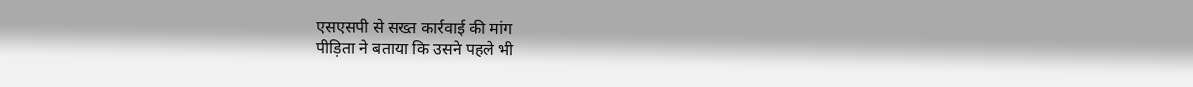एसएसपी से सख्त कार्रवाई की मांग
पीड़िता ने बताया कि उसने पहले भी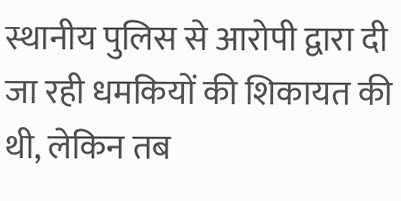स्थानीय पुलिस से आरोपी द्वारा दी जा रही धमकियों की शिकायत की थी, लेकिन तब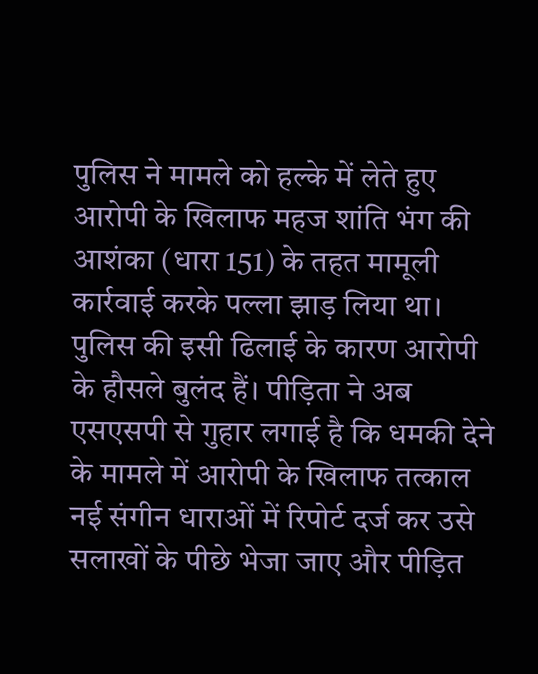पुलिस ने मामले को हल्के में लेते हुए आरोपी के खिलाफ महज शांति भंग की आशंका (धारा 151) के तहत मामूली कार्रवाई करके पल्ला झाड़ लिया था। पुलिस की इसी ढिलाई के कारण आरोपी के हौसले बुलंद हैं। पीड़िता ने अब एसएसपी से गुहार लगाई है कि धमकी देने के मामले में आरोपी के खिलाफ तत्काल नई संगीन धाराओं में रिपोर्ट दर्ज कर उसे सलाखों के पीछे भेजा जाए और पीड़ित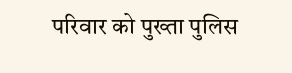परिवार को पुख्ता पुलिस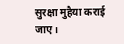सुरक्षा मुहैया कराई जाए।